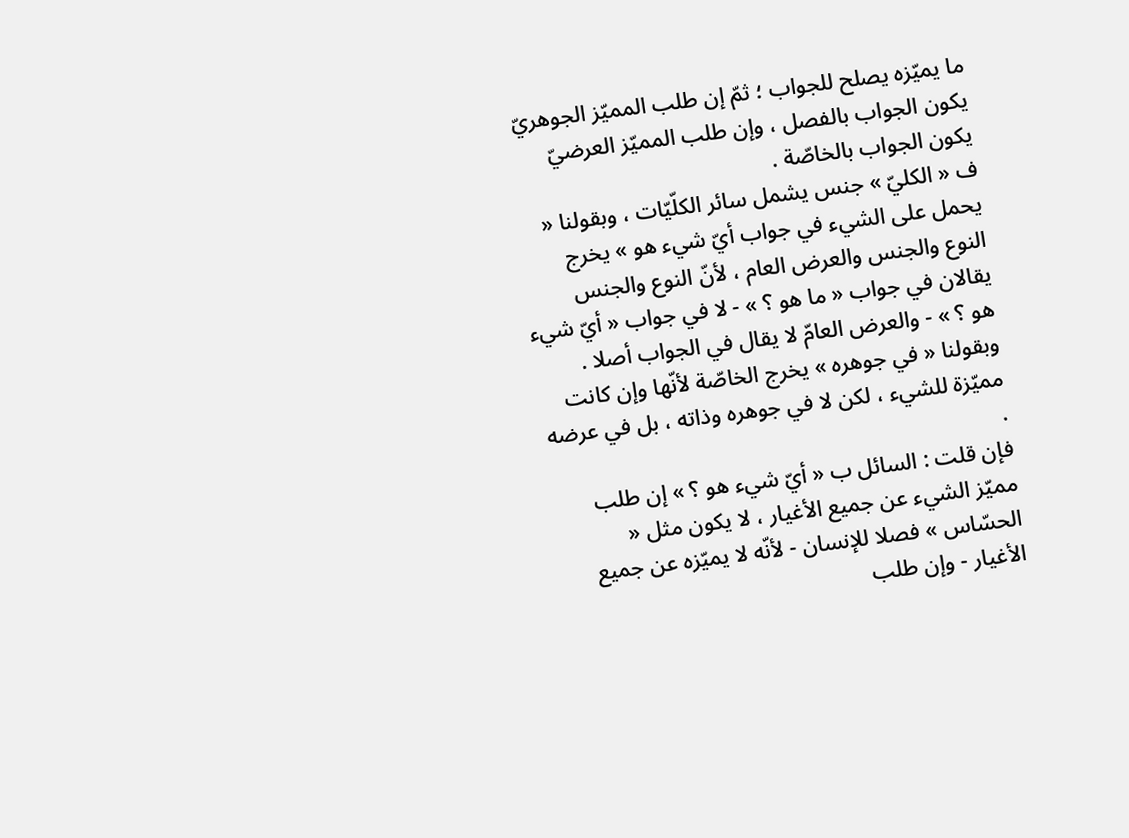ما يميّزه يصلح للجواب ؛ ثمّ إن طلب المميّز الجوهريّ يكون الجواب بالفصل ، وإن طلب المميّز العرضيّ يكون الجواب بالخاصّة .
ف « الكليّ » جنس يشمل سائر الكلّيّات ، وبقولنا « يحمل على الشيء في جواب أيّ شيء هو » يخرج النوع والجنس والعرض العام ، لأنّ النوع والجنس يقالان في جواب « ما هو ؟ » - لا في جواب « أيّ شيء هو ؟ » - والعرض العامّ لا يقال في الجواب أصلا .
وبقولنا « في جوهره » يخرج الخاصّة لأنّها وإن كانت مميّزة للشيء ، لكن لا في جوهره وذاته ، بل في عرضه .
فإن قلت : السائل ب « أيّ شيء هو ؟ » إن طلب مميّز الشيء عن جميع الأغيار ، لا يكون مثل « الحسّاس » فصلا للإنسان - لأنّه لا يميّزه عن جميع الأغيار - وإن طلب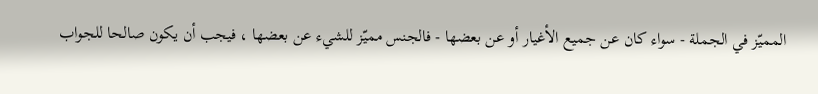المميّز في الجملة - سواء كان عن جميع الأغيار أو عن بعضها - فالجنس مميّز للشيء عن بعضها ، فيجب أن يكون صالحا للجواب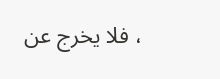، فلا يخرج عن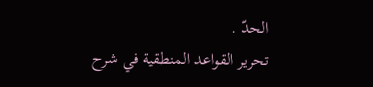الحدّ .
تحرير القواعد المنطقية في شرح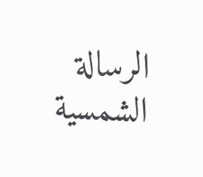الرسالة الشمسية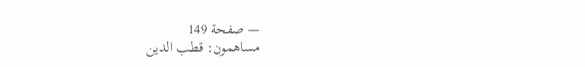— صفحة 149
مساهمون: قطب الدين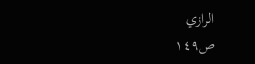الرازي
ص١٤٩